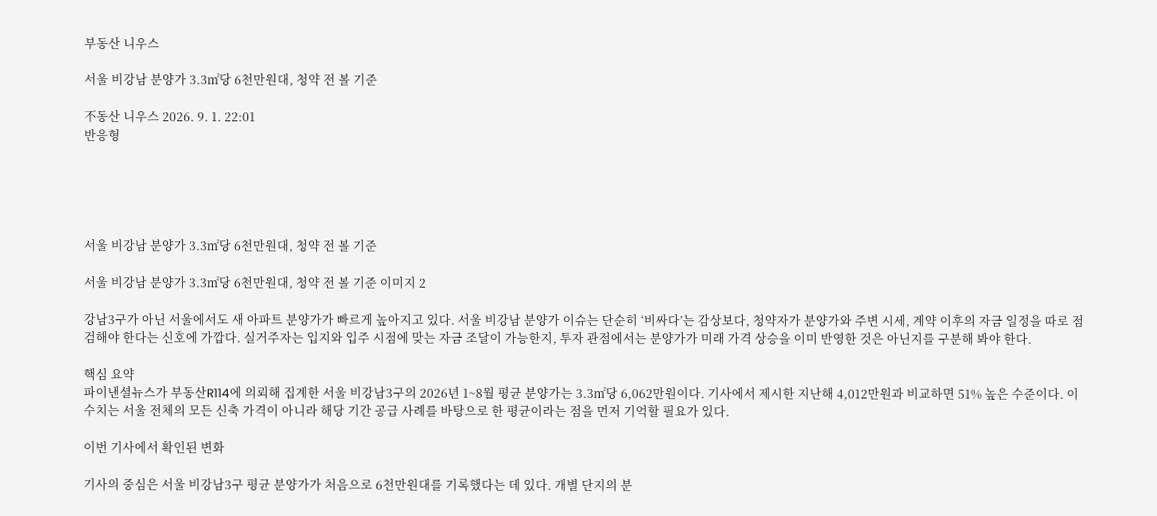부동산 니우스

서울 비강남 분양가 3.3㎡당 6천만원대, 청약 전 볼 기준

不동산 니우스 2026. 9. 1. 22:01
반응형





서울 비강남 분양가 3.3㎡당 6천만원대, 청약 전 볼 기준

서울 비강남 분양가 3.3㎡당 6천만원대, 청약 전 볼 기준 이미지 2

강남3구가 아닌 서울에서도 새 아파트 분양가가 빠르게 높아지고 있다. 서울 비강남 분양가 이슈는 단순히 ‘비싸다’는 감상보다, 청약자가 분양가와 주변 시세, 계약 이후의 자금 일정을 따로 점검해야 한다는 신호에 가깝다. 실거주자는 입지와 입주 시점에 맞는 자금 조달이 가능한지, 투자 관점에서는 분양가가 미래 가격 상승을 이미 반영한 것은 아닌지를 구분해 봐야 한다.

핵심 요약
파이낸셜뉴스가 부동산R114에 의뢰해 집계한 서울 비강남3구의 2026년 1~8월 평균 분양가는 3.3㎡당 6,062만원이다. 기사에서 제시한 지난해 4,012만원과 비교하면 51% 높은 수준이다. 이 수치는 서울 전체의 모든 신축 가격이 아니라 해당 기간 공급 사례를 바탕으로 한 평균이라는 점을 먼저 기억할 필요가 있다.

이번 기사에서 확인된 변화

기사의 중심은 서울 비강남3구 평균 분양가가 처음으로 6천만원대를 기록했다는 데 있다. 개별 단지의 분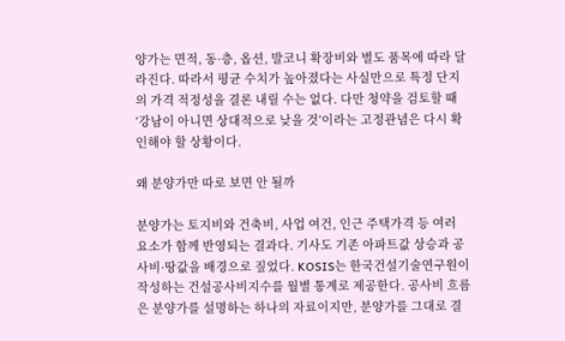양가는 면적, 동·층, 옵션, 발코니 확장비와 별도 품목에 따라 달라진다. 따라서 평균 수치가 높아졌다는 사실만으로 특정 단지의 가격 적정성을 결론 내릴 수는 없다. 다만 청약을 검토할 때 ‘강남이 아니면 상대적으로 낮을 것’이라는 고정관념은 다시 확인해야 할 상황이다.

왜 분양가만 따로 보면 안 될까

분양가는 토지비와 건축비, 사업 여건, 인근 주택가격 등 여러 요소가 함께 반영되는 결과다. 기사도 기존 아파트값 상승과 공사비·땅값을 배경으로 짚었다. KOSIS는 한국건설기술연구원이 작성하는 건설공사비지수를 월별 통계로 제공한다. 공사비 흐름은 분양가를 설명하는 하나의 자료이지만, 분양가를 그대로 결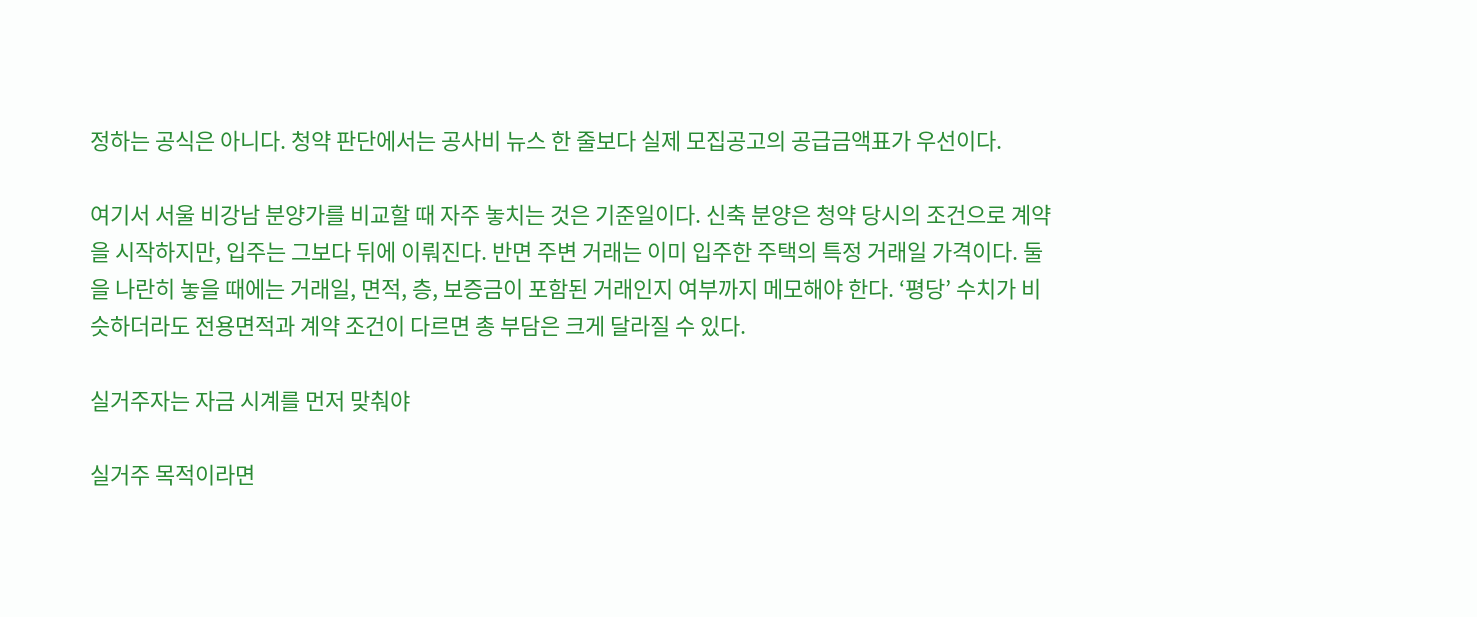정하는 공식은 아니다. 청약 판단에서는 공사비 뉴스 한 줄보다 실제 모집공고의 공급금액표가 우선이다.

여기서 서울 비강남 분양가를 비교할 때 자주 놓치는 것은 기준일이다. 신축 분양은 청약 당시의 조건으로 계약을 시작하지만, 입주는 그보다 뒤에 이뤄진다. 반면 주변 거래는 이미 입주한 주택의 특정 거래일 가격이다. 둘을 나란히 놓을 때에는 거래일, 면적, 층, 보증금이 포함된 거래인지 여부까지 메모해야 한다. ‘평당’ 수치가 비슷하더라도 전용면적과 계약 조건이 다르면 총 부담은 크게 달라질 수 있다.

실거주자는 자금 시계를 먼저 맞춰야

실거주 목적이라면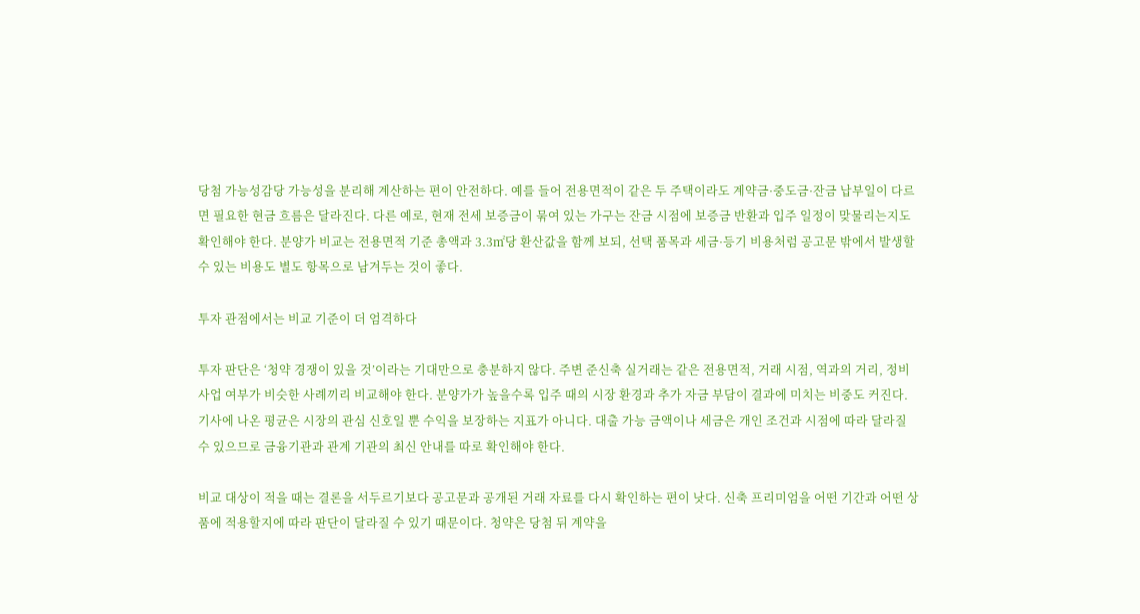당첨 가능성감당 가능성을 분리해 계산하는 편이 안전하다. 예를 들어 전용면적이 같은 두 주택이라도 계약금·중도금·잔금 납부일이 다르면 필요한 현금 흐름은 달라진다. 다른 예로, 현재 전세 보증금이 묶여 있는 가구는 잔금 시점에 보증금 반환과 입주 일정이 맞물리는지도 확인해야 한다. 분양가 비교는 전용면적 기준 총액과 3.3㎡당 환산값을 함께 보되, 선택 품목과 세금·등기 비용처럼 공고문 밖에서 발생할 수 있는 비용도 별도 항목으로 남겨두는 것이 좋다.

투자 관점에서는 비교 기준이 더 엄격하다

투자 판단은 ‘청약 경쟁이 있을 것’이라는 기대만으로 충분하지 않다. 주변 준신축 실거래는 같은 전용면적, 거래 시점, 역과의 거리, 정비사업 여부가 비슷한 사례끼리 비교해야 한다. 분양가가 높을수록 입주 때의 시장 환경과 추가 자금 부담이 결과에 미치는 비중도 커진다. 기사에 나온 평균은 시장의 관심 신호일 뿐 수익을 보장하는 지표가 아니다. 대출 가능 금액이나 세금은 개인 조건과 시점에 따라 달라질 수 있으므로 금융기관과 관계 기관의 최신 안내를 따로 확인해야 한다.

비교 대상이 적을 때는 결론을 서두르기보다 공고문과 공개된 거래 자료를 다시 확인하는 편이 낫다. 신축 프리미엄을 어떤 기간과 어떤 상품에 적용할지에 따라 판단이 달라질 수 있기 때문이다. 청약은 당첨 뒤 계약을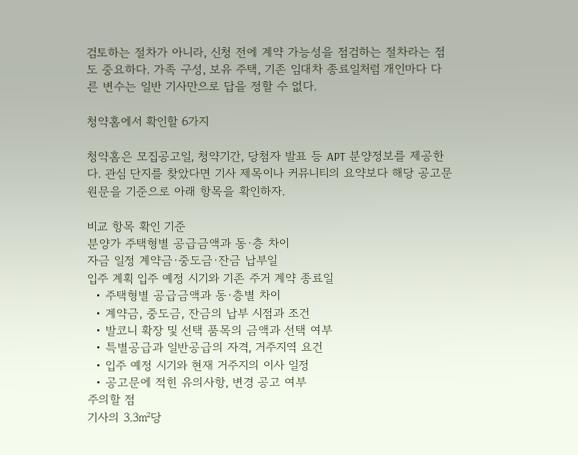검토하는 절차가 아니라, 신청 전에 계약 가능성을 점검하는 절차라는 점도 중요하다. 가족 구성, 보유 주택, 기존 임대차 종료일처럼 개인마다 다른 변수는 일반 기사만으로 답을 정할 수 없다.

청약홈에서 확인할 6가지

청약홈은 모집공고일, 청약기간, 당첨자 발표 등 APT 분양정보를 제공한다. 관심 단지를 찾았다면 기사 제목이나 커뮤니티의 요약보다 해당 공고문 원문을 기준으로 아래 항목을 확인하자.

비교 항목 확인 기준
분양가 주택형별 공급금액과 동·층 차이
자금 일정 계약금·중도금·잔금 납부일
입주 계획 입주 예정 시기와 기존 주거 계약 종료일
  • 주택형별 공급금액과 동·층별 차이
  • 계약금, 중도금, 잔금의 납부 시점과 조건
  • 발코니 확장 및 선택 품목의 금액과 선택 여부
  • 특별공급과 일반공급의 자격, 거주지역 요건
  • 입주 예정 시기와 현재 거주지의 이사 일정
  • 공고문에 적힌 유의사항, 변경 공고 여부
주의할 점
기사의 3.3㎡당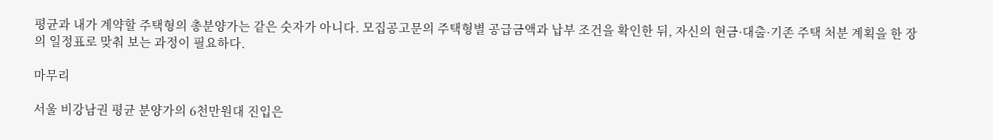평균과 내가 계약할 주택형의 총분양가는 같은 숫자가 아니다. 모집공고문의 주택형별 공급금액과 납부 조건을 확인한 뒤, 자신의 현금·대출·기존 주택 처분 계획을 한 장의 일정표로 맞춰 보는 과정이 필요하다.

마무리

서울 비강남권 평균 분양가의 6천만원대 진입은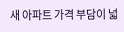새 아파트 가격 부담이 넓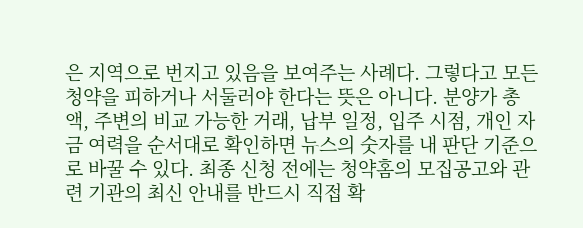은 지역으로 번지고 있음을 보여주는 사례다. 그렇다고 모든 청약을 피하거나 서둘러야 한다는 뜻은 아니다. 분양가 총액, 주변의 비교 가능한 거래, 납부 일정, 입주 시점, 개인 자금 여력을 순서대로 확인하면 뉴스의 숫자를 내 판단 기준으로 바꿀 수 있다. 최종 신청 전에는 청약홈의 모집공고와 관련 기관의 최신 안내를 반드시 직접 확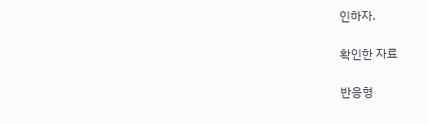인하자.

확인한 자료

반응형